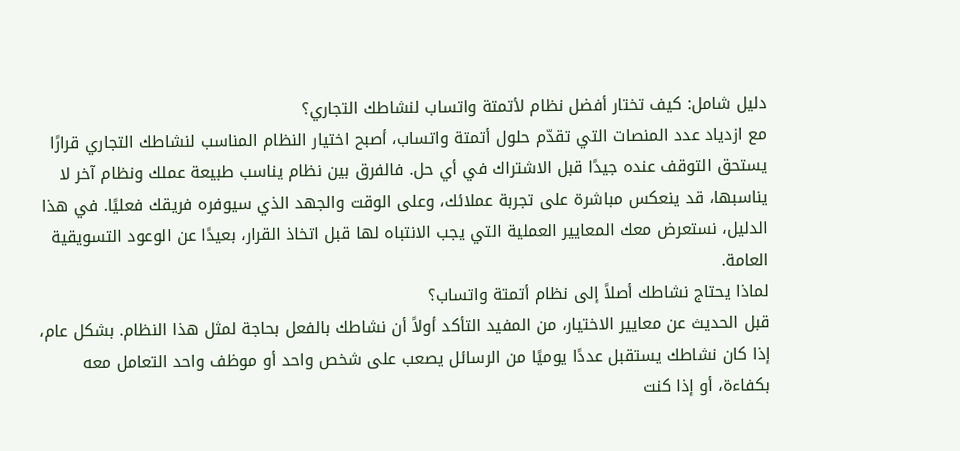دليل شامل: كيف تختار أفضل نظام لأتمتة واتساب لنشاطك التجاري؟
مع ازدياد عدد المنصات التي تقدّم حلول أتمتة واتساب، أصبح اختيار النظام المناسب لنشاطك التجاري قرارًا يستحق التوقف عنده جيدًا قبل الاشتراك في أي حل. فالفرق بين نظام يناسب طبيعة عملك ونظام آخر لا يناسبها، قد ينعكس مباشرة على تجربة عملائك، وعلى الوقت والجهد الذي سيوفره فريقك فعليًا. في هذا الدليل، نستعرض معك المعايير العملية التي يجب الانتباه لها قبل اتخاذ القرار، بعيدًا عن الوعود التسويقية العامة.
لماذا يحتاج نشاطك أصلاً إلى نظام أتمتة واتساب؟
قبل الحديث عن معايير الاختيار، من المفيد التأكد أولاً أن نشاطك بالفعل بحاجة لمثل هذا النظام. بشكل عام، إذا كان نشاطك يستقبل عددًا يوميًا من الرسائل يصعب على شخص واحد أو موظف واحد التعامل معه بكفاءة، أو إذا كنت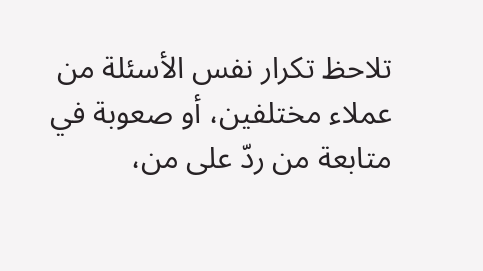تلاحظ تكرار نفس الأسئلة من عملاء مختلفين، أو صعوبة في متابعة من ردّ على من،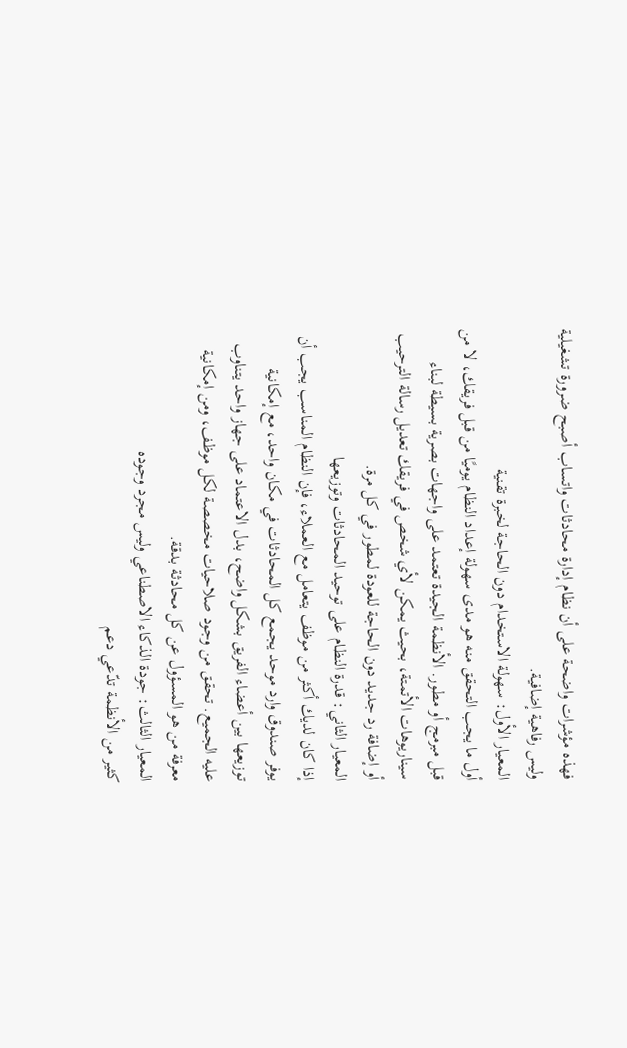فهذه مؤشرات واضحة على أن نظام إدارة محادثات واتساب أصبح ضرورة تشغيلية وليس رفاهية إضافية.
المعيار الأول: سهولة الاستخدام دون الحاجة لخبرة تقنية
أول ما يجب التحقق منه هو مدى سهولة إعداد النظام يوميًا من قبل فريقك، لا من قبل مبرمج أو مطور. الأنظمة الجيدة تعتمد على واجهات بصرية بسيطة لبناء سيناريوهات الأتمتة، بحيث يمكن لأي شخص في فريقك تعديل رسالة الترحيب أو إضافة رد جديد دون الحاجة للعودة لمطور في كل مرة.
المعيار الثاني: قدرة النظام على توحيد المحادثات وتوزيعها
إذا كان لديك أكثر من موظف يتعامل مع العملاء، فإن النظام المناسب يجب أن يوفر صندوق وارد موحد يجمع كل المحادثات في مكان واحد، مع إمكانية توزيعها بين أعضاء الفريق بشكل واضح، بدل الاعتماد على جهاز واحد يتناوب عليه الجميع. تحقق من وجود صلاحيات مخصصة لكل موظف، ومن إمكانية معرفة من هو المسؤول عن كل محادثة بدقة.
المعيار الثالث: جودة الذكاء الاصطناعي وليس مجرد وجوده
كثير من الأنظمة تدّعي دعم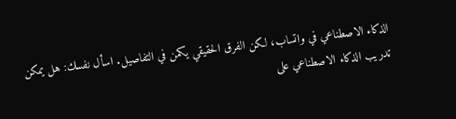الذكاء الاصطناعي في واتساب، لكن الفرق الحقيقي يكمن في التفاصيل. اسأل نفسك: هل يمكن تدريب الذكاء الاصطناعي على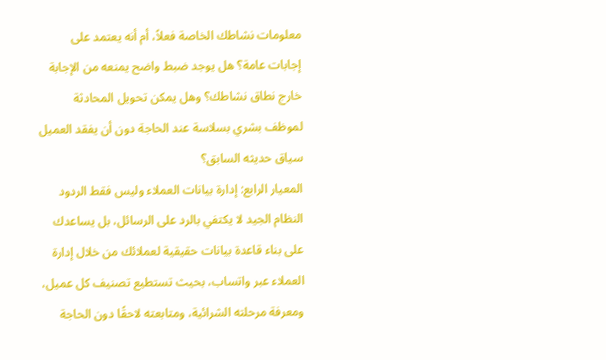معلومات نشاطك الخاصة فعلاً، أم أنه يعتمد على إجابات عامة؟ هل يوجد ضبط واضح يمنعه من الإجابة خارج نطاق نشاطك؟ وهل يمكن تحويل المحادثة لموظف بشري بسلاسة عند الحاجة دون أن يفقد العميل سياق حديثه السابق؟
المعيار الرابع: إدارة بيانات العملاء وليس فقط الردود
النظام الجيد لا يكتفي بالرد على الرسائل، بل يساعدك على بناء قاعدة بيانات حقيقية لعملائك من خلال إدارة العملاء عبر واتساب، بحيث تستطيع تصنيف كل عميل، ومعرفة مرحلته الشرائية، ومتابعته لاحقًا دون الحاجة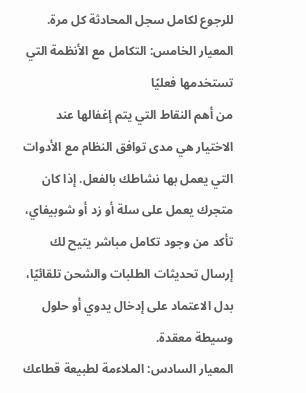للرجوع لكامل سجل المحادثة كل مرة.
المعيار الخامس: التكامل مع الأنظمة التي تستخدمها فعليًا
من أهم النقاط التي يتم إغفالها عند الاختيار هي مدى توافق النظام مع الأدوات التي يعمل بها نشاطك بالفعل. إذا كان متجرك يعمل على سلة أو زد أو شوبيفاي، تأكد من وجود تكامل مباشر يتيح لك إرسال تحديثات الطلبات والشحن تلقائيًا، بدل الاعتماد على إدخال يدوي أو حلول وسيطة معقدة.
المعيار السادس: الملاءمة لطبيعة قطاعك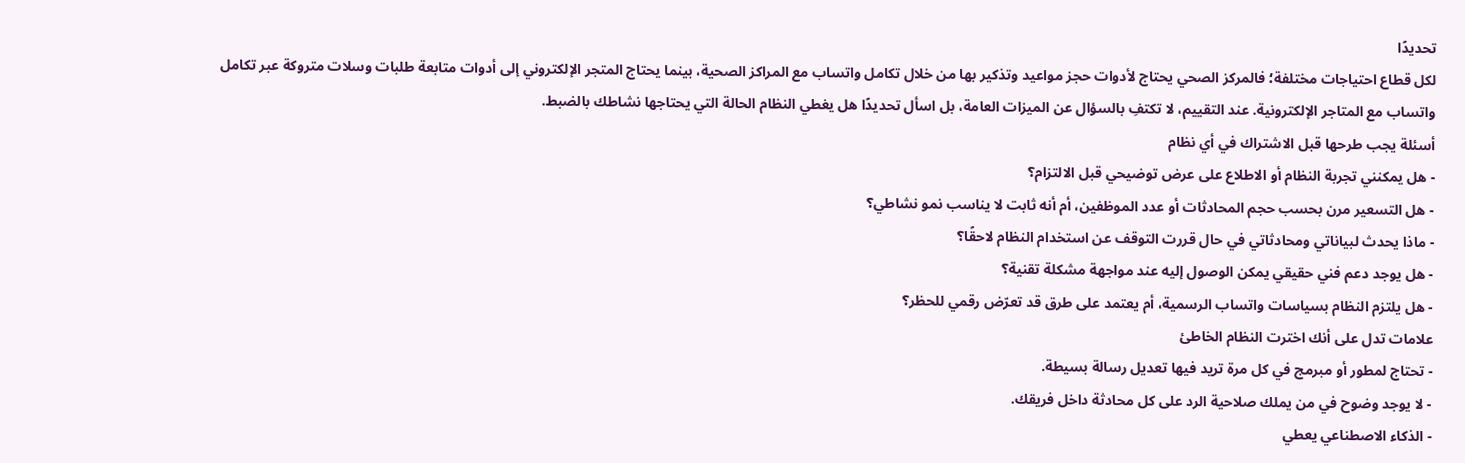تحديدًا
لكل قطاع احتياجات مختلفة؛ فالمركز الصحي يحتاج لأدوات حجز مواعيد وتذكير بها من خلال تكامل واتساب مع المراكز الصحية، بينما يحتاج المتجر الإلكتروني إلى أدوات متابعة طلبات وسلات متروكة عبر تكامل واتساب مع المتاجر الإلكترونية. عند التقييم، لا تكتفِ بالسؤال عن الميزات العامة، بل اسأل تحديدًا هل يغطي النظام الحالة التي يحتاجها نشاطك بالضبط.
أسئلة يجب طرحها قبل الاشتراك في أي نظام
- هل يمكنني تجربة النظام أو الاطلاع على عرض توضيحي قبل الالتزام؟
- هل التسعير مرن بحسب حجم المحادثات أو عدد الموظفين، أم أنه ثابت لا يناسب نمو نشاطي؟
- ماذا يحدث لبياناتي ومحادثاتي في حال قررت التوقف عن استخدام النظام لاحقًا؟
- هل يوجد دعم فني حقيقي يمكن الوصول إليه عند مواجهة مشكلة تقنية؟
- هل يلتزم النظام بسياسات واتساب الرسمية، أم يعتمد على طرق قد تعرّض رقمي للحظر؟
علامات تدل على أنك اخترت النظام الخاطئ
- تحتاج لمطور أو مبرمج في كل مرة تريد فيها تعديل رسالة بسيطة.
- لا يوجد وضوح في من يملك صلاحية الرد على كل محادثة داخل فريقك.
- الذكاء الاصطناعي يعطي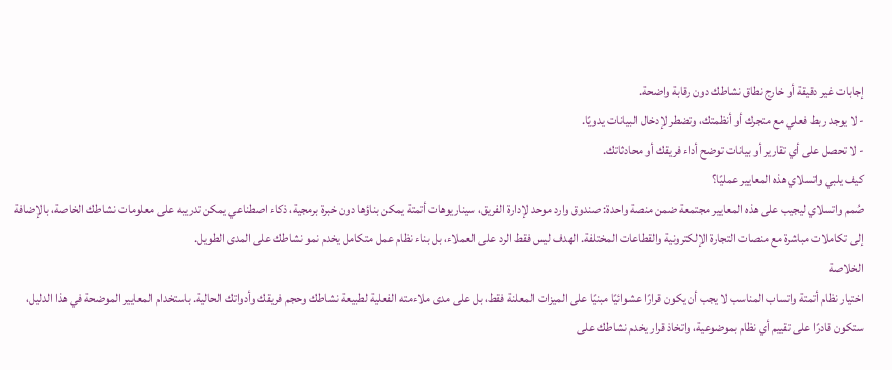إجابات غير دقيقة أو خارج نطاق نشاطك دون رقابة واضحة.
- لا يوجد ربط فعلي مع متجرك أو أنظمتك، وتضطر لإدخال البيانات يدويًا.
- لا تحصل على أي تقارير أو بيانات توضح أداء فريقك أو محادثاتك.
كيف يلبي واتسلاي هذه المعايير عمليًا؟
صُمم واتسلاي ليجيب على هذه المعايير مجتمعة ضمن منصة واحدة: صندوق وارد موحد لإدارة الفريق، سيناريوهات أتمتة يمكن بناؤها دون خبرة برمجية، ذكاء اصطناعي يمكن تدريبه على معلومات نشاطك الخاصة، بالإضافة إلى تكاملات مباشرة مع منصات التجارة الإلكترونية والقطاعات المختلفة. الهدف ليس فقط الرد على العملاء، بل بناء نظام عمل متكامل يخدم نمو نشاطك على المدى الطويل.
الخلاصة
اختيار نظام أتمتة واتساب المناسب لا يجب أن يكون قرارًا عشوائيًا مبنيًا على الميزات المعلنة فقط، بل على مدى ملاءمته الفعلية لطبيعة نشاطك وحجم فريقك وأدواتك الحالية. باستخدام المعايير الموضحة في هذا الدليل، ستكون قادرًا على تقييم أي نظام بموضوعية، واتخاذ قرار يخدم نشاطك على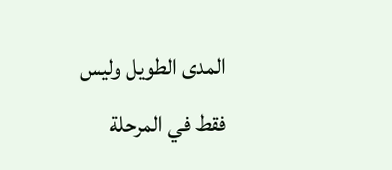المدى الطويل وليس فقط في المرحلة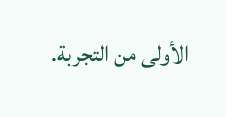الأولى من التجربة.